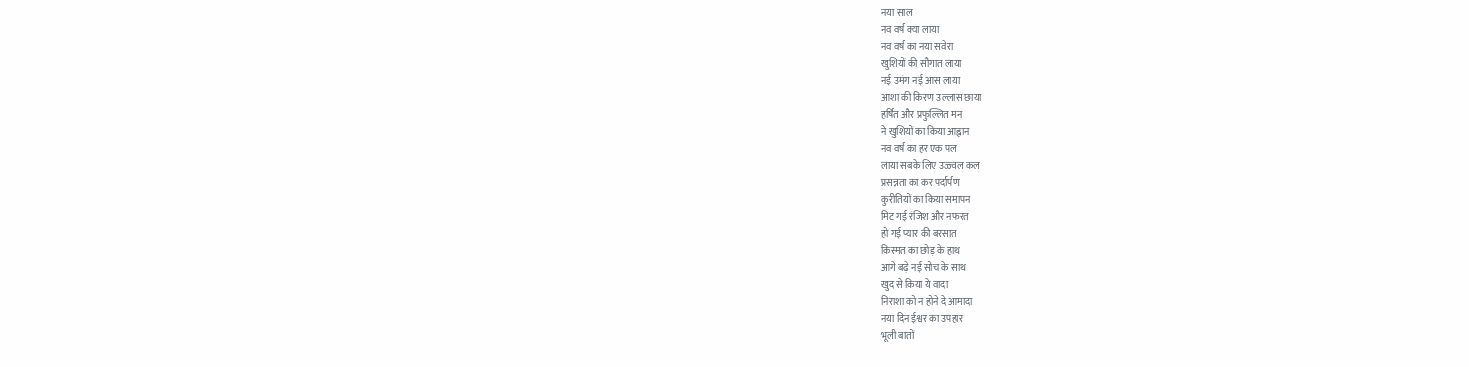नया साल
नव वर्ष क्या लाया
नव वर्ष का नया सवेरा
खुशियों की सौगात लाया
नई उमंग नई आस लाया
आशा की किरण उल्लास छाया
हर्षित और प्रफुल्लित मन
ने खुशियों का किया आह्वान
नव वर्ष का हर एक पल
लाया सबके लिए उज्ज्वल कल
प्रसन्नता का कर पर्दार्पण
कुरीतियों का किया समापन
मिट गई रंजिश और नफरत
हो गई प्यार की बरसात
किस्मत का छोड़ के हाथ
आगे बढ़े नई सोच के साथ
खुद से किया ये वादा
निराशा को न होने दे आमादा
नया दिन ईश्वर का उपहार
भूली बातों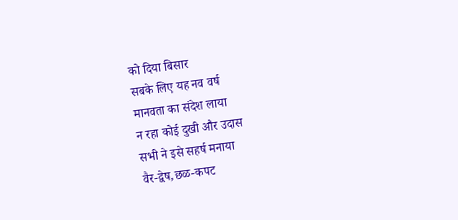को दिया बिसार
सबके लिए यह नव वर्ष
मानवता का संदेश लाया
न रहा कोई दुखी और उदास
सभी ने इसे सहर्ष मनाया
वैर-द्वेष,छळ-कपट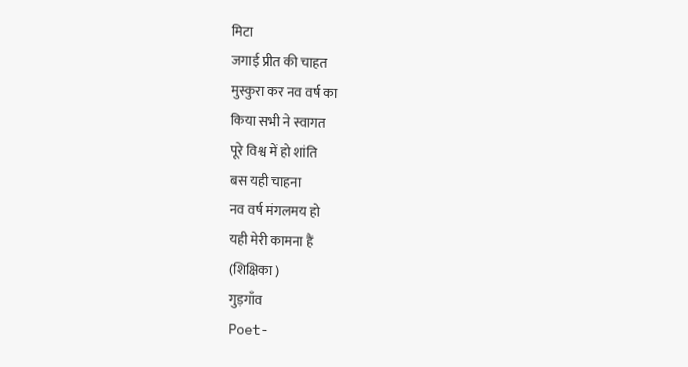मिटा
जगाई प्रीत की चाहत
मुस्कुरा कर नव वर्ष का
किया सभी ने स्वागत
पूरे विश्व में हो शांति
बस यही चाहना
नव वर्ष मंगलमय हो
यही मेरी कामना हैं
(शिक्षिका )
गुड़गाँव
Poet-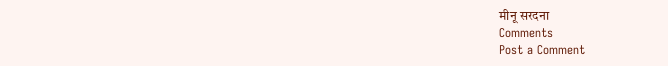मीनू सरदना
Comments
Post a Comment